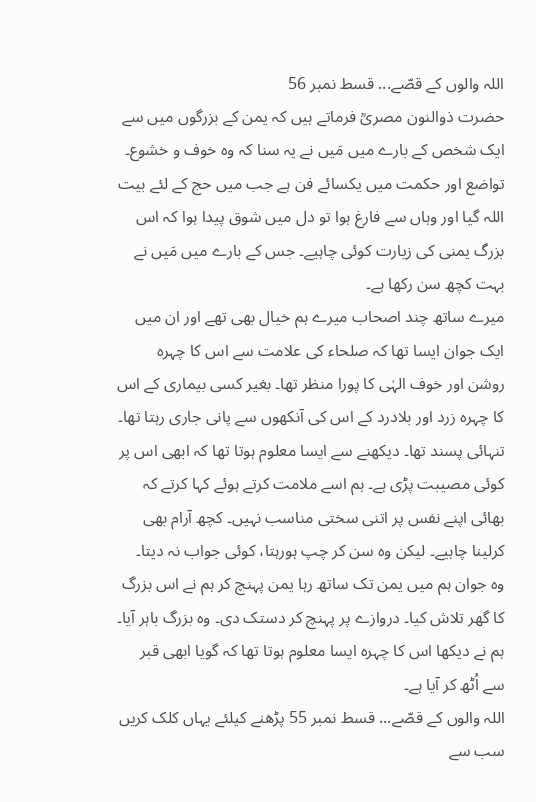اللہ والوں کے قصّے... قسط نمبر 56
حضرت ذوالنون مصریؒ فرماتے ہیں کہ یمن کے بزرگوں میں سے ایک شخص کے بارے میں مَیں نے یہ سنا کہ وہ خوف و خشوع۔ تواضع اور حکمت میں یکسائے فن ہے جب میں حج کے لئے بیت اللہ گیا اور وہاں سے فارغ ہوا تو دل میں شوق پیدا ہوا کہ اس بزرگ یمنی کی زیارت کوئی چاہیے۔ جس کے بارے میں مَیں نے بہت کچھ سن رکھا ہے۔
میرے ساتھ چند اصحاب میرے ہم خیال بھی تھے اور ان میں ایک جوان ایسا تھا کہ صلحاء کی علامت سے اس کا چہرہ روشن اور خوف الہٰی کا پورا منظر تھا۔ بغیر کسی بیماری کے اس کا چہرہ زرد اور بلادرد کے اس کی آنکھوں سے پانی جاری رہتا تھا۔ تنہائی پسند تھا۔ دیکھنے سے ایسا معلوم ہوتا تھا کہ ابھی اس پر کوئی مصیبت پڑی ہے۔ ہم اسے ملامت کرتے ہوئے کہا کرتے کہ بھائی اپنے نفس پر اتنی سختی مناسب نہیں۔ کچھ آرام بھی کرلینا چاہیے۔ لیکن وہ سن کر چپ ہورہتا، کوئی جواب نہ دیتا۔
وہ جوان ہم میں یمن تک ساتھ رہا یمن پہنچ کر ہم نے اس بزرگ کا گھر تلاش کیا۔ دروازے پر پہنچ کر دستک دی۔ وہ بزرگ باہر آیا۔ ہم نے دیکھا اس کا چہرہ ایسا معلوم ہوتا تھا کہ گویا ابھی قبر سے اُٹھ کر آیا ہے۔
اللہ والوں کے قصّے... قسط نمبر 55 پڑھنے کیلئے یہاں کلک کریں
سب سے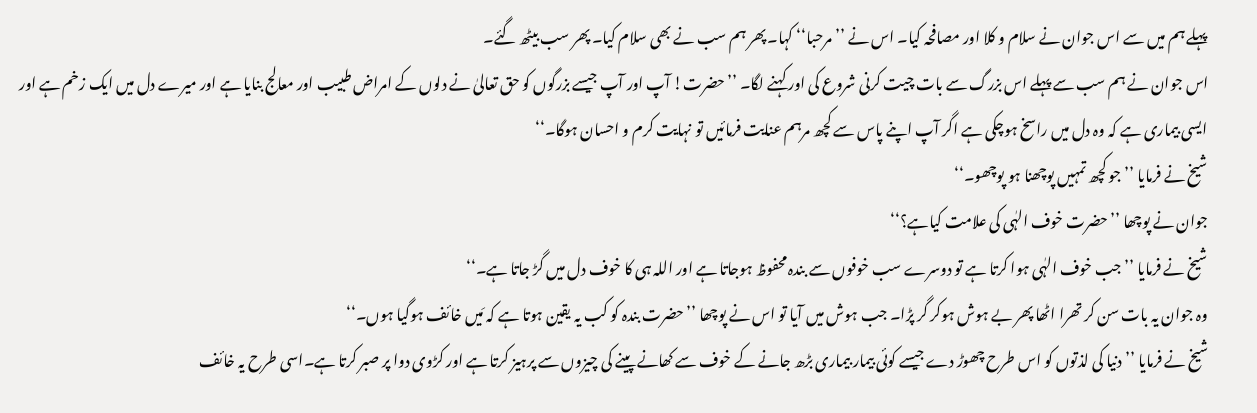پہلے ہم میں سے اس جوان نے سلام و کلا اور مصافحہ کیا۔ اس نے ’’مرحبا‘‘ کہا۔ پھر ہم سب نے بھی سلام کیا۔ پھر سب بیٹھ گئے۔
اس جوان نے ہم سب سے پہلے اس بزرگ سے بات چیت کرنی شروع کی اور کہنے لگا۔ ’’حضرت! آپ اور آپ جیسے بزرگوں کو حق تعالیٰ نے دلوں کے امراض طبیب اور معالج بنایا ہے اور میرے دل میں ایک زخم ہے اور ایسی بیماری ہے کہ وہ دل میں راسخ ہوچکی ہے اگر آپ اپنے پاس سے کچھ مرہم عنایت فرمائیں تو نہایت کرم و احسان ہوگا۔‘‘
شیخ نے فرمایا ’’جو کچھ تمہیں پوچھنا ہو پوچھو۔‘‘
جوان نے پوچھا ’’حضرت خوف الہٰی کی علامت کیاہے؟‘‘
شیخ نے فرمایا ’’جب خوف الہٰی ہوا کرتا ہے تو دوسرے سب خوفوں سے بندہ محفوظ ہوجاتا ہے اور اللہ ہی کا خوف دل میں گڑ جاتا ہے۔‘‘
وہ جوان یہ بات سن کر تھرا اٹھا پھر بے ہوش ہوکر گر پڑا۔ جب ہوش میں آیا تو اس نے پوچھا ’’حضرت بندہ کو کب یہ یقین ہوتا ہے کہ مَیں خائف ہوگیا ہوں۔‘‘
شیخ نے فرمایا ’’دنیا کی لذتوں کو اس طرح چھوڑ دے جیسے کوئی بیمار بیماری بڑھ جانے کے خوف سے کھانے پینے کی چیزوں سے پرہیز کرتا ہے اور کڑوی دوا پر صبر کرتا ہے۔اسی طرح یہ خائف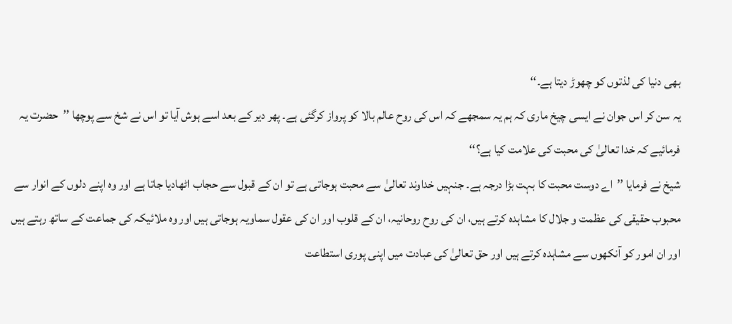بھی دنیا کی لذتوں کو چھوڑ دیتا ہے۔‘‘
یہ سن کر اس جوان نے ایسی چیخ ماری کہ ہم یہ سمجھے کہ اس کی روح عالم بالا کو پرواز کرگئی ہے۔ پھر دیر کے بعد اسے ہوش آیا تو اس نے شخ سے پوچھا ’’حضرت یہ فرمائیے کہ خدا تعالیٰ کی محبت کی علامت کیا ہے؟‘‘
شیخ نے فرمایا ’’اے دوست محبت کا بہت بڑا درجہ ہے۔ جنہیں خداوند تعالیٰ سے محبت ہوجاتی ہے تو ان کے قبول سے حجاب اٹھادیا جاتا ہے اور وہ اپنے دلوں کے انوار سے محبوب حقیقی کی عظمت و جلال کا مشاہدہ کرتے ہیں، ان کی روح روحانیہ، ان کے قلوب اور ان کی عقول سماویہ ہوجاتی ہیں اور وہ ملائیکہ کی جماعت کے ساتھ رہتے ہیں اور ان امور کو آنکھوں سے مشاہدہ کرتے ہیں اور حق تعالیٰ کی عبادت میں اپنی پوری استطاعت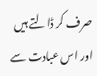صرف کر ڈالتے ہیں اور اس عبادت سے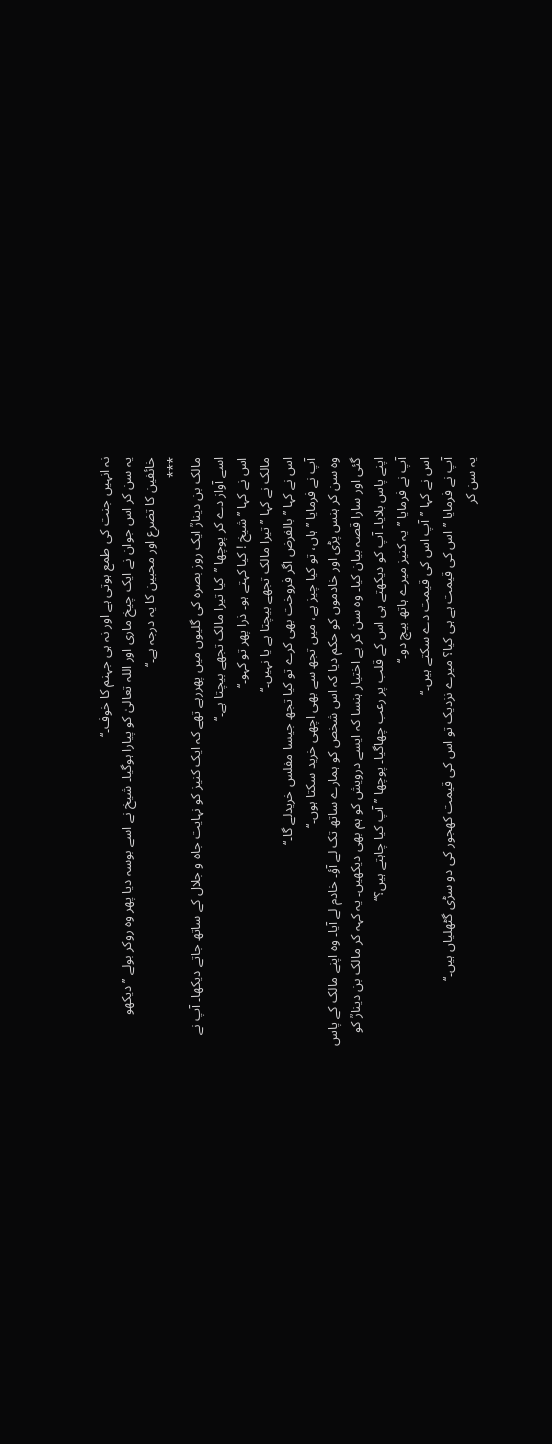نہ انہیں جنت کی طمع ہوتی ہے اور نہ ہی جہنم کا خوف۔‘‘
یہ سن کر اس جوان نے ایک چیخ ماری اور اللہ تعالیٰ کو پیارا ہوگیا۔ شیخ نے اسے بوسہ دیا پھر وہ روکر بولے ’’دیکھو خائفین کا تضرع اور محبین کا یہ درجہ ہے۔‘‘
***
مالک بن دینارؒ ایک روز بصرہ کی گلیوں میں پھررہے تھے کہ ایک کنیز کو نہایت جاہ و جلال کے ساتھ جاتے دیکھا۔ آپ نے اسے آواز دے کر پوچھا ’’کیا تیرا مالک تجھے بیچتا ہے۔‘‘
اس نے کہا ’’شیخ ! کیا کہتے ہو۔ ذرا پھر تو کہو۔‘‘
مالک نے کہا ’’تیرا مالک تجھے بیچتا ہے یا نہیں۔‘‘
اس نے کہا ’’بالفرض اگر فروخت بھی کرے تو کیا تجھ جیسا مفلس خریدلے گا۔‘‘
آپ نے فرمایا ’’ہاں، تو کیا چیز ہے، میں تجھ سے بھی اچھی خرید سکتا ہوں۔‘‘
وہ سن کر ہنس پڑی اور خادموں کو حکم دیا کہ اس شخص کو ہمارے ساتھ تک لے آؤ۔ خادم لے آیا۔ وہ اپنے مالک کے پاس گئی اور سارا قصہ بیان کیا۔ وہ سن کر بے اختیار ہنسا کہ ایسے درویش کو ہم بھی دیکھیں۔ یہ کہہ کر مالک بن دینارؒ کو اپنے پاس بلایا۔ آپ کو دیکھتے ہی اس کے قلب پر رعب چھاگیا۔ پوچھا ’’آپ کیا چاہتے ہیں؟‘‘
آپ نے فرمایا ’’یہ کنیز میرے ہاتھ بیچ دو۔‘‘
اس نے کہا ’’آپ اس کی قیمت دے سکتے ہیں۔‘‘
آپ نے فرمایا ’’اس کی قیمت ہے ہی کیا؟ میرے نزدیک تو اس کی قیمت کھجور کی دو سڑی گٹھلیاں ہیں۔‘‘
یہ سن کر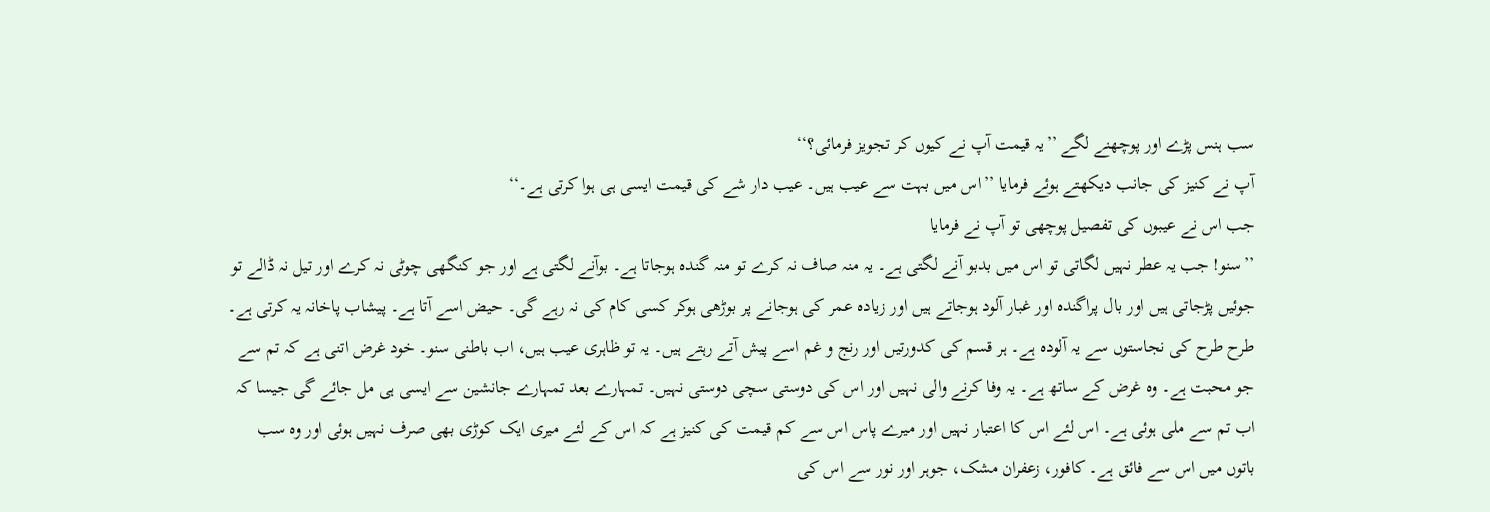سب ہنس پڑے اور پوچھنے لگے ’’یہ قیمت آپ نے کیوں کر تجویز فرمائی؟‘‘
آپ نے کنیز کی جانب دیکھتے ہوئے فرمایا ’’اس میں بہت سے عیب ہیں۔ عیب دار شے کی قیمت ایسی ہی ہوا کرتی ہے۔‘‘
جب اس نے عیبوں کی تفصیل پوچھی تو آپ نے فرمایا
’’سنو! جب یہ عطر نہیں لگاتی تو اس میں بدبو آنے لگتی ہے۔ یہ منہ صاف نہ کرے تو منہ گندہ ہوجاتا ہے۔ بوآنے لگتی ہے اور جو کنگھی چوٹی نہ کرے اور تیل نہ ڈالے تو جوئیں پڑجاتی ہیں اور بال پراگندہ اور غبار آلود ہوجاتے ہیں اور زیادہ عمر کی ہوجانے پر بوڑھی ہوکر کسی کام کی نہ رہے گی۔ حیض اسے آتا ہے۔ پیشاب پاخانہ یہ کرتی ہے۔ طرح طرح کی نجاستوں سے یہ آلودہ ہے۔ ہر قسم کی کدورتیں اور رنج و غم اسے پیش آتے رہتے ہیں۔ یہ تو ظاہری عیب ہیں، اب باطنی سنو۔ خود غرض اتنی ہے کہ تم سے جو محبت ہے۔ وہ غرض کے ساتھ ہے۔ یہ وفا کرنے والی نہیں اور اس کی دوستی سچی دوستی نہیں۔ تمہارے بعد تمہارے جانشین سے ایسی ہی مل جائے گی جیسا کہ اب تم سے ملی ہوئی ہے۔ اس لئے اس کا اعتبار نہیں اور میرے پاس اس سے کم قیمت کی کنیز ہے کہ اس کے لئے میری ایک کوڑی بھی صرف نہیں ہوئی اور وہ سب باتوں میں اس سے فائق ہے۔ کافور، زعفران مشک، جوہر اور نور سے اس کی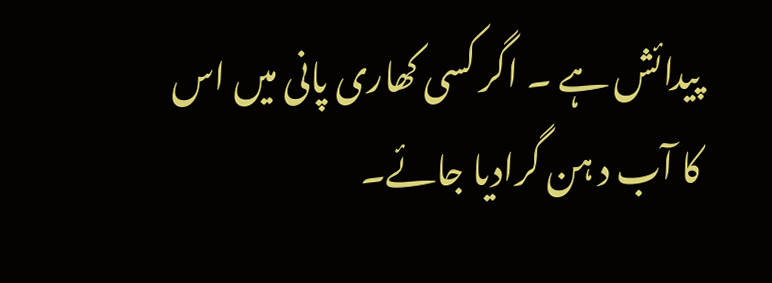پیدائش ہے ۔ اگر کسی کھاری پانی میں اس کا آب د ہن گرادیا جائے۔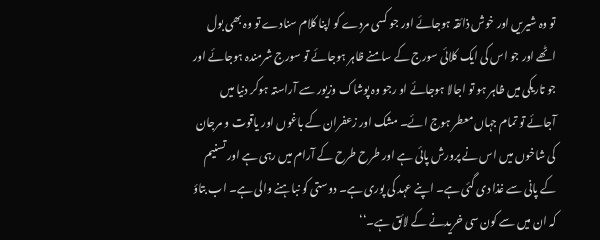تو وہ شیریں اور خوش ذائقہ ہوجائے اور جو کسی مردے کو اپنا کلام سنادے تو وہ بھی بول اٹھے اور جو اس کی ایک کلائی سورج کے سامنے ظاہر ہوجائے تو سورج شرمندہ ہوجائے اور جو تاریکی میں ظاہر ہو تو اجالا ہوجائے او رجو وہ پوشاک وزیور سے آراستہ ہوکر دنیا میں آجائے تو تمام جہاں معطر ہوج ائے۔ مشک اور زعفران کے باغوں اور یاقوت و مرجان کی شاخوں میں اس نے پرورش پائی ہے اور طرح طرح کے آرام میں رہی ہے اور تسنیم کے پانی سے غذا دی گئی ہے۔ اپنے عہد کی پوری ہے۔ دوستی کو نباہنے والی ہے۔ اب بتاؤ کہ ان میں سے کون سی خریدنے کے لائق ہے۔‘‘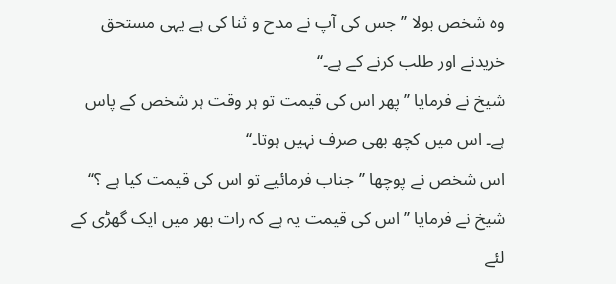وہ شخص بولا ’’جس کی آپ نے مدح و ثنا کی ہے یہی مستحق خریدنے اور طلب کرنے کے ہے۔‘‘
شیخ نے فرمایا ’’پھر اس کی قیمت تو ہر وقت ہر شخص کے پاس ہے۔ اس میں کچھ بھی صرف نہیں ہوتا۔‘‘
اس شخص نے پوچھا ’’جناب فرمائیے تو اس کی قیمت کیا ہے ؟‘‘
شیخ نے فرمایا ’’اس کی قیمت یہ ہے کہ رات بھر میں ایک گھڑی کے لئے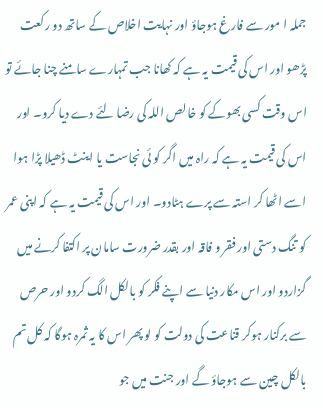جملہ ا مور سے فارغ ہوجاؤ اور نہایت اخلاص کے ساتھ دو رکعت پڑھو اور اس کی قیمت یہ ہے کہ کھانا جب تمہارے سامنے چنا جائے تو اس وقت کسی بھوکے کو خالص اللہ کی رضا لئے دے دیا کرو۔ اور اس کی قیمت یہ ہے کہ راہ میں اگر کو ئی نجاست یا اینٹ ڈھیلا پڑا ہوا اسے اٹھا کر استہ سے پرے ہٹادو۔ اور اس کی قیمت یہ ہے کہ اپنی عمر کو تنگ دستی اور فقر و فاقہ اور بقدر ضرورت سامان پر اکتفا کرنے میں گزاردو اور اس مکار دنیا سے اپنے فکر کو بالکل الگ کردو اور حرص سے برکنار ہوکر قناعت کی دولت کو لو پھر اس کا یہ ثمرہ ہوگا کہ کل تم بالکل چین سے ہوجاؤ گے اور جنت میں جو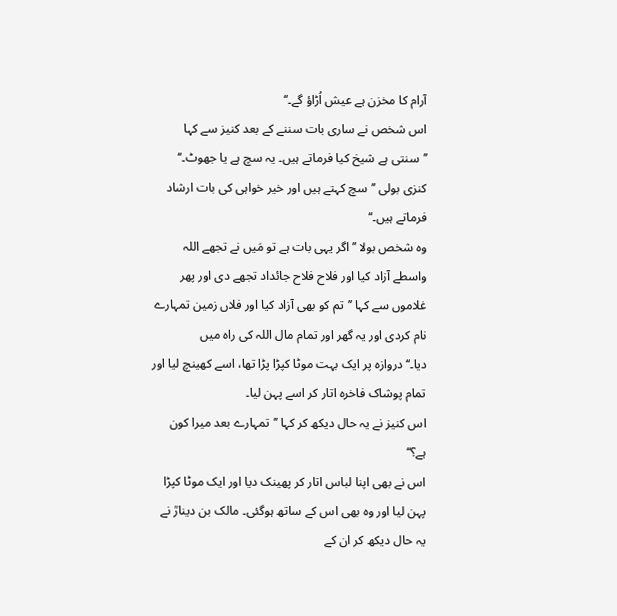آرام کا مخزن ہے عیش اُڑاؤ گے۔‘‘
اس شخص نے ساری بات سننے کے بعد کنیز سے کہا ’’سنتی ہے شیخ کیا فرماتے ہیں۔ یہ سچ ہے یا جھوٹ۔‘‘
کنزی بولی ’’سچ کہتے ہیں اور خیر خواہی کی بات ارشاد فرماتے ہیں۔‘‘
وہ شخص بولا ’’اگر یہی بات ہے تو مَیں نے تجھے اللہ واسطے آزاد کیا اور فلاح فلاح جائداد تجھے دی اور پھر غلاموں سے کہا ’’تم کو بھی آزاد کیا اور فلاں زمین تمہارے نام کردی اور یہ گھر اور تمام مال اللہ کی راہ میں دیا۔‘‘دروازہ پر ایک بہت موٹا کپڑا پڑا تھا، اسے کھینچ لیا اور تمام پوشاک فاخرہ اتار کر اسے پہن لیا۔
اس کنیز نے یہ حال دیکھ کر کہا ’’تمہارے بعد میرا کون ہے؟‘‘
اس نے بھی اپنا لباس اتار کر پھینک دیا اور ایک موٹا کپڑا پہن لیا اور وہ بھی اس کے ساتھ ہوگئی۔ مالک بن دینارؒ نے یہ حال دیکھ کر ان کے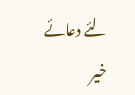لئے دعائے خیر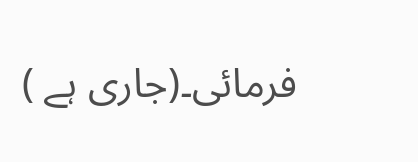فرمائی۔(جاری ہے )